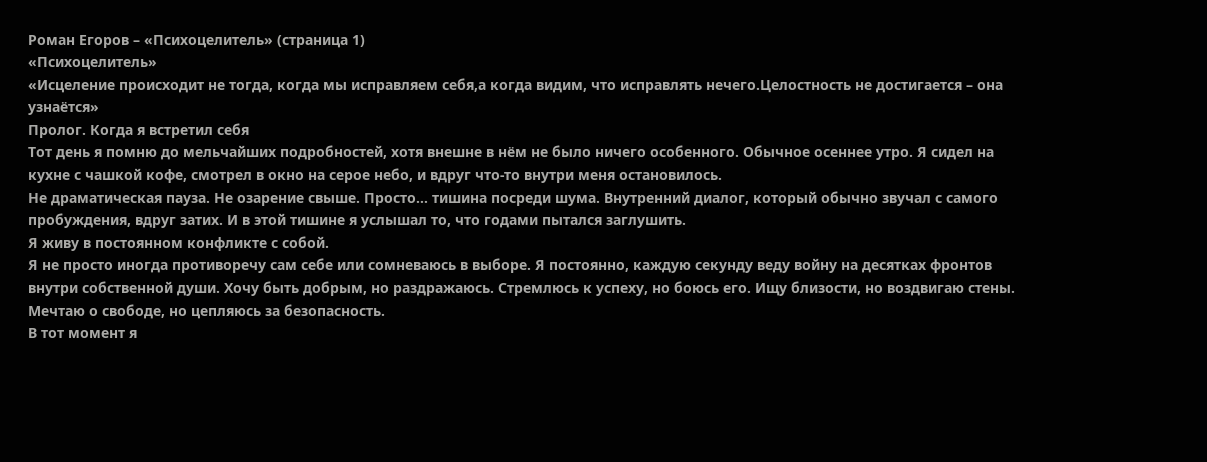Роман Егоров – «Психоцелитель» (страница 1)
«Психоцелитель»
«Исцеление происходит не тогда, когда мы исправляем себя,а когда видим, что исправлять нечего.Целостность не достигается – она узнаётся»
Пролог. Когда я встретил себя
Тот день я помню до мельчайших подробностей, хотя внешне в нём не было ничего особенного. Обычное осеннее утро. Я сидел на кухне с чашкой кофе, смотрел в окно на серое небо, и вдруг что-то внутри меня остановилось.
Не драматическая пауза. Не озарение свыше. Просто… тишина посреди шума. Внутренний диалог, который обычно звучал с самого пробуждения, вдруг затих. И в этой тишине я услышал то, что годами пытался заглушить.
Я живу в постоянном конфликте с собой.
Я не просто иногда противоречу сам себе или сомневаюсь в выборе. Я постоянно, каждую секунду веду войну на десятках фронтов внутри собственной души. Хочу быть добрым, но раздражаюсь. Стремлюсь к успеху, но боюсь его. Ищу близости, но воздвигаю стены. Мечтаю о свободе, но цепляюсь за безопасность.
В тот момент я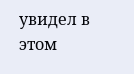увидел в этом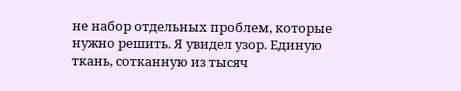не набор отдельных проблем, которые нужно решить. Я увидел узор. Единую ткань, сотканную из тысяч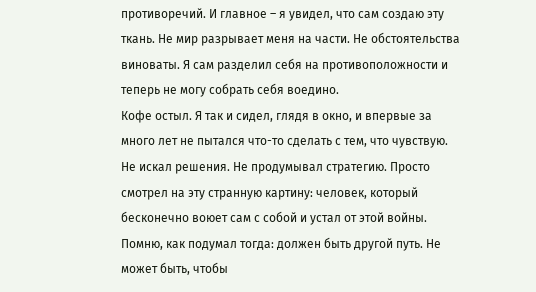противоречий. И главное – я увидел, что сам создаю эту ткань. Не мир разрывает меня на части. Не обстоятельства виноваты. Я сам разделил себя на противоположности и теперь не могу собрать себя воедино.
Кофе остыл. Я так и сидел, глядя в окно, и впервые за много лет не пытался что-то сделать с тем, что чувствую. Не искал решения. Не продумывал стратегию. Просто смотрел на эту странную картину: человек, который бесконечно воюет сам с собой и устал от этой войны.
Помню, как подумал тогда: должен быть другой путь. Не может быть, чтобы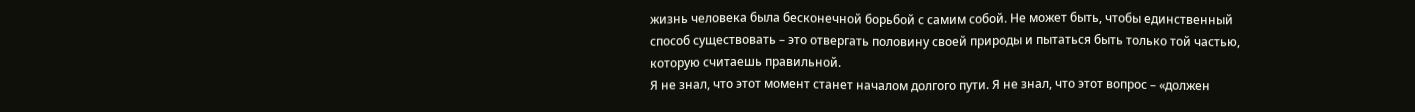жизнь человека была бесконечной борьбой с самим собой. Не может быть, чтобы единственный способ существовать – это отвергать половину своей природы и пытаться быть только той частью, которую считаешь правильной.
Я не знал, что этот момент станет началом долгого пути. Я не знал, что этот вопрос – «должен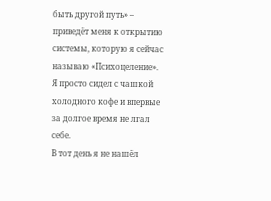быть другой путь» – приведёт меня к открытию системы, которую я сейчас называю «Психоцеление». Я просто сидел с чашкой холодного кофе и впервые за долгое время не лгал себе.
В тот день я не нашёл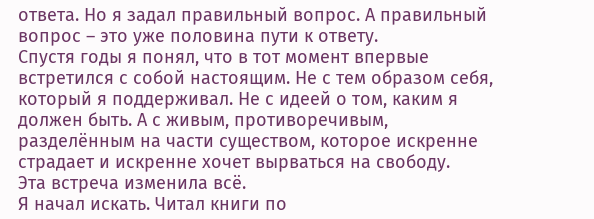ответа. Но я задал правильный вопрос. А правильный вопрос – это уже половина пути к ответу.
Спустя годы я понял, что в тот момент впервые встретился с собой настоящим. Не с тем образом себя, который я поддерживал. Не с идеей о том, каким я должен быть. А с живым, противоречивым, разделённым на части существом, которое искренне страдает и искренне хочет вырваться на свободу.
Эта встреча изменила всё.
Я начал искать. Читал книги по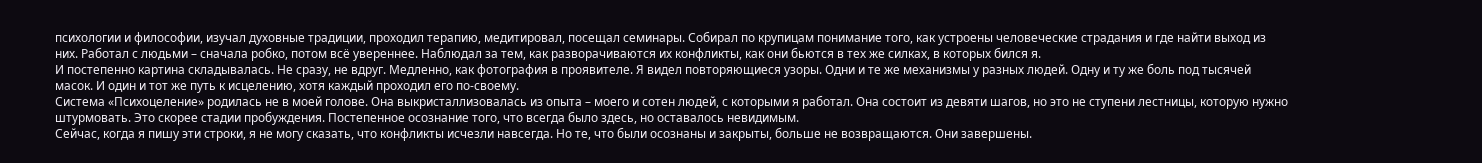психологии и философии, изучал духовные традиции, проходил терапию, медитировал, посещал семинары. Собирал по крупицам понимание того, как устроены человеческие страдания и где найти выход из них. Работал с людьми – сначала робко, потом всё увереннее. Наблюдал за тем, как разворачиваются их конфликты, как они бьются в тех же силках, в которых бился я.
И постепенно картина складывалась. Не сразу, не вдруг. Медленно, как фотография в проявителе. Я видел повторяющиеся узоры. Одни и те же механизмы у разных людей. Одну и ту же боль под тысячей масок. И один и тот же путь к исцелению, хотя каждый проходил его по-своему.
Система «Психоцеление» родилась не в моей голове. Она выкристаллизовалась из опыта – моего и сотен людей, с которыми я работал. Она состоит из девяти шагов, но это не ступени лестницы, которую нужно штурмовать. Это скорее стадии пробуждения. Постепенное осознание того, что всегда было здесь, но оставалось невидимым.
Сейчас, когда я пишу эти строки, я не могу сказать, что конфликты исчезли навсегда. Но те, что были осознаны и закрыты, больше не возвращаются. Они завершены.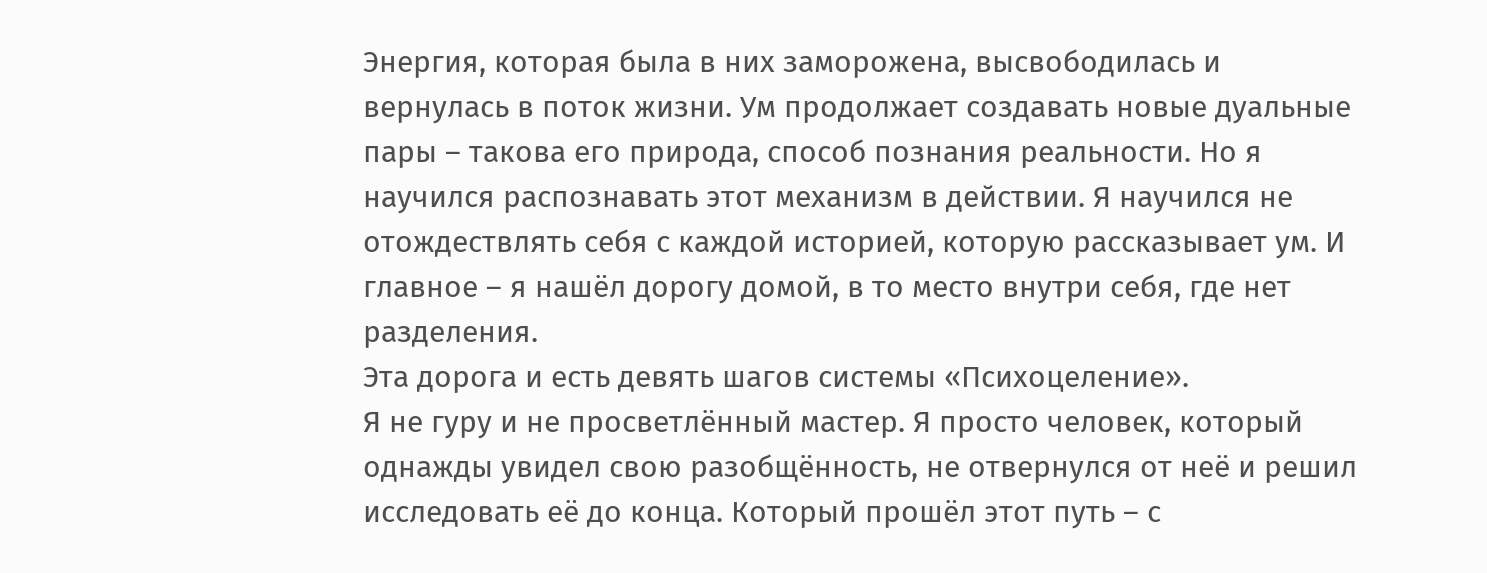Энергия, которая была в них заморожена, высвободилась и вернулась в поток жизни. Ум продолжает создавать новые дуальные пары – такова его природа, способ познания реальности. Но я научился распознавать этот механизм в действии. Я научился не отождествлять себя с каждой историей, которую рассказывает ум. И главное – я нашёл дорогу домой, в то место внутри себя, где нет разделения.
Эта дорога и есть девять шагов системы «Психоцеление».
Я не гуру и не просветлённый мастер. Я просто человек, который однажды увидел свою разобщённость, не отвернулся от неё и решил исследовать её до конца. Который прошёл этот путь – с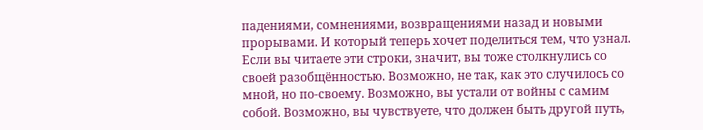падениями, сомнениями, возвращениями назад и новыми прорывами. И который теперь хочет поделиться тем, что узнал.
Если вы читаете эти строки, значит, вы тоже столкнулись со своей разобщённостью. Возможно, не так, как это случилось со мной, но по-своему. Возможно, вы устали от войны с самим собой. Возможно, вы чувствуете, что должен быть другой путь,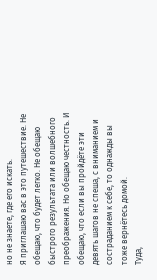но не знаете, где его искать.
Я приглашаю вас в это путешествие. Не обещаю, что будет легко. Не обещаю быстрого результата или волшебного преображения. Но обещаю честность. И обещаю, что если вы пройдёте эти девять шагов не спеша, с вниманием и состраданием к себе, то однажды вы тоже вернётесь домой.
Туда,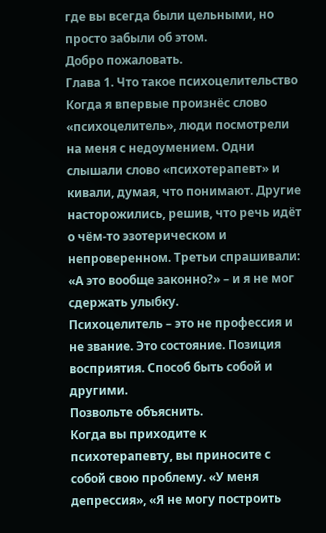где вы всегда были цельными, но просто забыли об этом.
Добро пожаловать.
Глава 1. Что такое психоцелительство
Когда я впервые произнёс слово «психоцелитель», люди посмотрели на меня с недоумением. Одни слышали слово «психотерапевт» и кивали, думая, что понимают. Другие насторожились, решив, что речь идёт о чём-то эзотерическом и непроверенном. Третьи спрашивали: «А это вообще законно?» – и я не мог сдержать улыбку.
Психоцелитель – это не профессия и не звание. Это состояние. Позиция восприятия. Способ быть собой и другими.
Позвольте объяснить.
Когда вы приходите к психотерапевту, вы приносите с собой свою проблему. «У меня депрессия», «Я не могу построить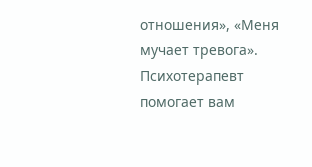отношения», «Меня мучает тревога». Психотерапевт помогает вам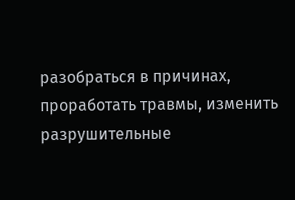разобраться в причинах, проработать травмы, изменить разрушительные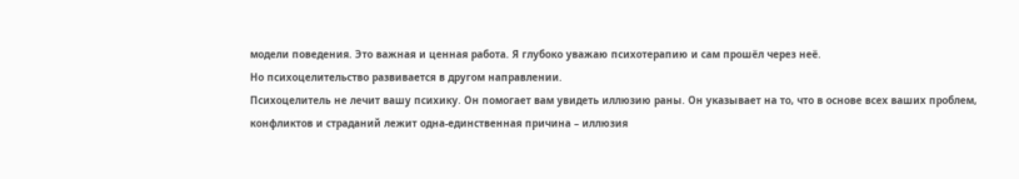модели поведения. Это важная и ценная работа. Я глубоко уважаю психотерапию и сам прошёл через неё.
Но психоцелительство развивается в другом направлении.
Психоцелитель не лечит вашу психику. Он помогает вам увидеть иллюзию раны. Он указывает на то, что в основе всех ваших проблем, конфликтов и страданий лежит одна-единственная причина – иллюзия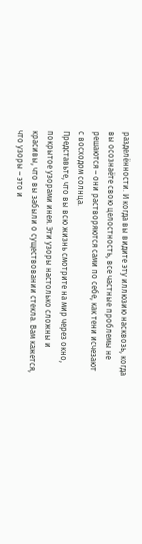разделённости. И когда вы видите эту иллюзию насквозь, когда вы осознаёте свою целостность, все частные проблемы не решаются – они растворяются сами по себе, как тени исчезают с восходом солнца.
Представьте, что вы всю жизнь смотрите на мир через окно, покрытое узорами инея. Эти узоры настолько сложны и красивы, что вы забыли о существовании стекла. Вам кажется, что узоры – это и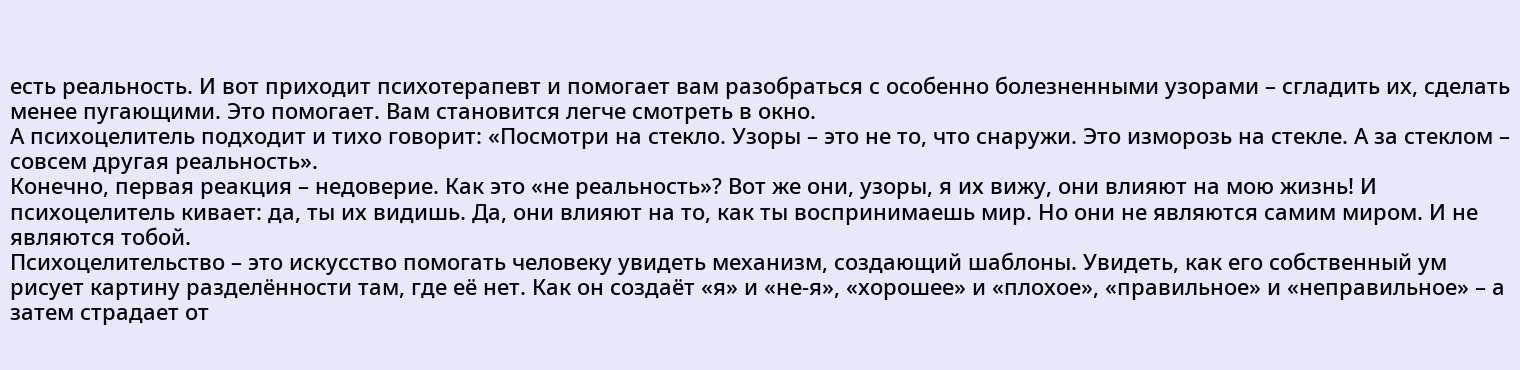есть реальность. И вот приходит психотерапевт и помогает вам разобраться с особенно болезненными узорами – сгладить их, сделать менее пугающими. Это помогает. Вам становится легче смотреть в окно.
А психоцелитель подходит и тихо говорит: «Посмотри на стекло. Узоры – это не то, что снаружи. Это изморозь на стекле. А за стеклом – совсем другая реальность».
Конечно, первая реакция – недоверие. Как это «не реальность»? Вот же они, узоры, я их вижу, они влияют на мою жизнь! И психоцелитель кивает: да, ты их видишь. Да, они влияют на то, как ты воспринимаешь мир. Но они не являются самим миром. И не являются тобой.
Психоцелительство – это искусство помогать человеку увидеть механизм, создающий шаблоны. Увидеть, как его собственный ум рисует картину разделённости там, где её нет. Как он создаёт «я» и «не-я», «хорошее» и «плохое», «правильное» и «неправильное» – а затем страдает от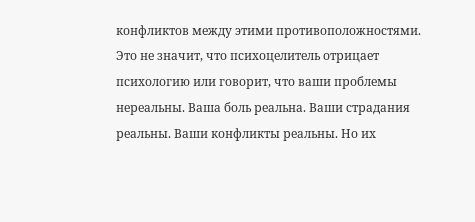конфликтов между этими противоположностями.
Это не значит, что психоцелитель отрицает психологию или говорит, что ваши проблемы нереальны. Ваша боль реальна. Ваши страдания реальны. Ваши конфликты реальны. Но их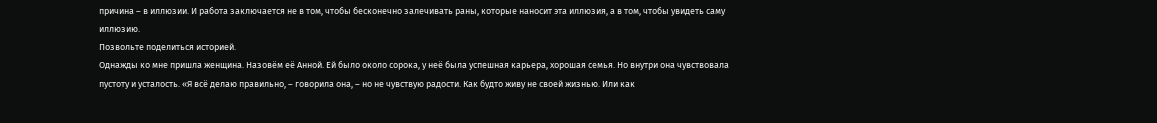причина – в иллюзии. И работа заключается не в том, чтобы бесконечно залечивать раны, которые наносит эта иллюзия, а в том, чтобы увидеть саму иллюзию.
Позвольте поделиться историей.
Однажды ко мне пришла женщина. Назовём её Анной. Ей было около сорока, у неё была успешная карьера, хорошая семья. Но внутри она чувствовала пустоту и усталость. «Я всё делаю правильно, – говорила она, – но не чувствую радости. Как будто живу не своей жизнью. Или как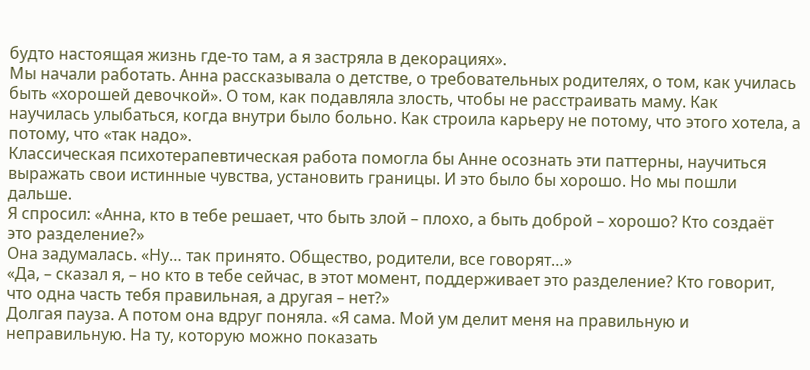будто настоящая жизнь где-то там, а я застряла в декорациях».
Мы начали работать. Анна рассказывала о детстве, о требовательных родителях, о том, как училась быть «хорошей девочкой». О том, как подавляла злость, чтобы не расстраивать маму. Как научилась улыбаться, когда внутри было больно. Как строила карьеру не потому, что этого хотела, а потому, что «так надо».
Классическая психотерапевтическая работа помогла бы Анне осознать эти паттерны, научиться выражать свои истинные чувства, установить границы. И это было бы хорошо. Но мы пошли дальше.
Я спросил: «Анна, кто в тебе решает, что быть злой – плохо, а быть доброй – хорошо? Кто создаёт это разделение?»
Она задумалась. «Ну… так принято. Общество, родители, все говорят…»
«Да, – сказал я, – но кто в тебе сейчас, в этот момент, поддерживает это разделение? Кто говорит, что одна часть тебя правильная, а другая – нет?»
Долгая пауза. А потом она вдруг поняла. «Я сама. Мой ум делит меня на правильную и неправильную. На ту, которую можно показать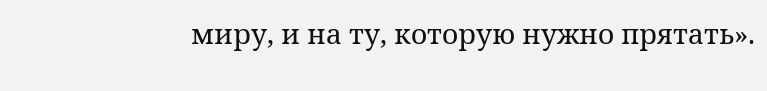миру, и на ту, которую нужно прятать».